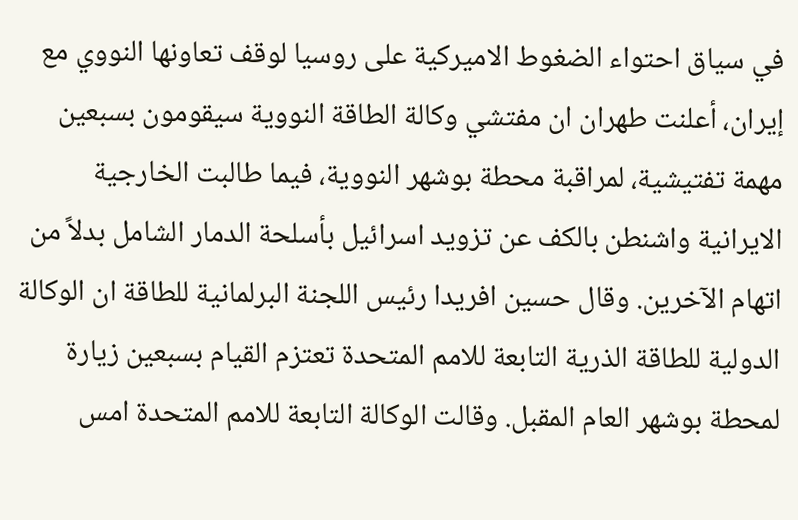في سياق احتواء الضغوط الاميركية على روسيا لوقف تعاونها النووي مع إيران، أعلنت طهران ان مفتشي وكالة الطاقة النووية سيقومون بسبعين مهمة تفتيشية، لمراقبة محطة بوشهر النووية، فيما طالبت الخارجية الايرانية واشنطن بالكف عن تزويد اسرائيل بأسلحة الدمار الشامل بدلاً من اتهام الآخرين. وقال حسين افريدا رئيس اللجنة البرلمانية للطاقة ان الوكالة الدولية للطاقة الذرية التابعة للامم المتحدة تعتزم القيام بسبعين زيارة لمحطة بوشهر العام المقبل. وقالت الوكالة التابعة للامم المتحدة امس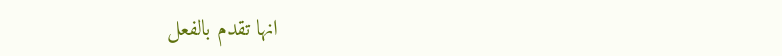انها تقدم بالفعل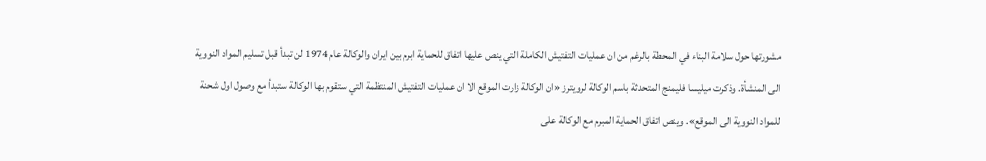مشورتها حول سلامة البناء في المحطة بالرغم من ان عمليات التفتيش الكاملة التي ينص عليها اتفاق للحماية ابرم بين ايران والوكالة عام 1974 لن تبدأ قبل تسليم المواد النووية الى المنشأة. وذكرت ميليسا فليمنج المتحدثة باسم الوكالة لرويترز «ان الوكالة زارت الموقع الا ان عمليات التفتيش المنتظمة التي ستقوم بها الوكالة ستبدأ مع وصول اول شحنة للمواد النووية الى الموقع». وينص اتفاق الحماية المبرم مع الوكالة على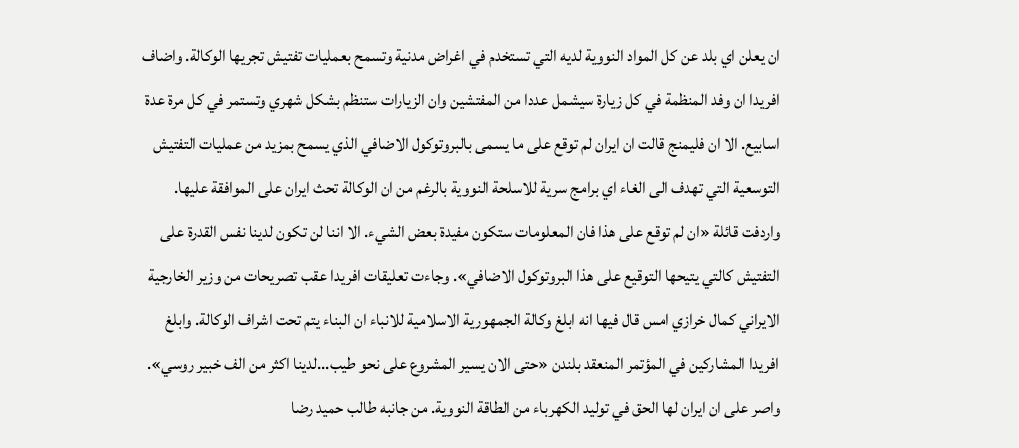ان يعلن اي بلد عن كل المواد النووية لديه التي تستخدم في اغراض مدنية وتسمح بعمليات تفتيش تجريها الوكالة. واضاف افريدا ان وفد المنظمة في كل زيارة سيشمل عددا من المفتشين وان الزيارات ستنظم بشكل شهري وتستمر في كل مرة عدة اسابيع. الا ان فليمنج قالت ان ايران لم توقع على ما يسمى بالبروتوكول الاضافي الذي يسمح بمزيد من عمليات التفتيش التوسعية التي تهدف الى الغاء اي برامج سرية للاسلحة النووية بالرغم من ان الوكالة تحث ايران على الموافقة عليها. واردفت قائلة «ان لم توقع على هذا فان المعلومات ستكون مفيدة بعض الشيء. الا اننا لن تكون لدينا نفس القدرة على التفتيش كالتي يتيحها التوقيع على هذا البروتوكول الاضافي». وجاءت تعليقات افريدا عقب تصريحات من وزير الخارجية الايراني كمال خرازي امس قال فيها انه ابلغ وكالة الجمهورية الاسلامية للانباء ان البناء يتم تحت اشراف الوكالة. وابلغ افريدا المشاركين في المؤتمر المنعقد بلندن «حتى الان يسير المشروع على نحو طيب...لدينا اكثر من الف خبير روسي». واصر على ان ايران لها الحق في توليد الكهرباء من الطاقة النووية. من جانبه طالب حميد رضا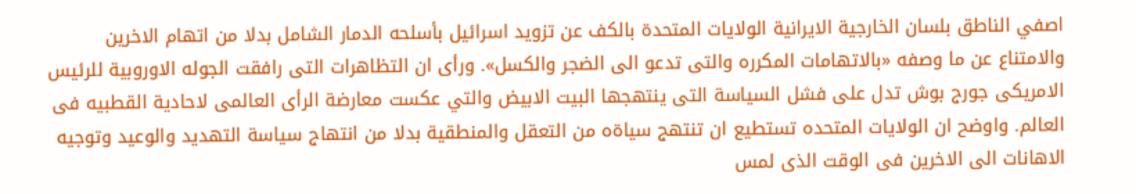اصفي الناطق بلسان الخارجية الايرانية الولايات المتحدة بالكف عن تزويد اسرائيل بأسلحه الدمار الشامل بدلا من اتهام الاخرين والامتناع عن ما وصفه «بالاتهامات المكرره والتى تدعو الى الضجر والكسل». ورأى ان التظاهرات التى رافقت الجوله الاوروبية للرئيس الامريكى جورج بوش تدل على فشل السياسة التى ينتهجها البيت الابيض والتي عكست معارضة الرأى العالمى لاحادية القطبيه فى العالم. واوضح ان الولايات المتحده تستطيع ان تنتهج سياةه من التعقل والمنطقية بدلا من انتهاج سياسة التهديد والوعيد وتوجيه الاهانات الى الاخرين فى الوقت الذى لمس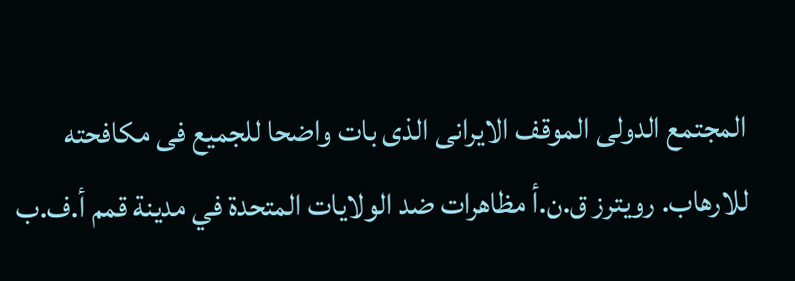المجتمع الدولى الموقف الايرانى الذى بات واضحا للجميع فى مكافحته للارهاب. رويترز ق.ن.أ مظاهرات ضد الولايات المتحدة في مدينة قمم أ.ف.ب